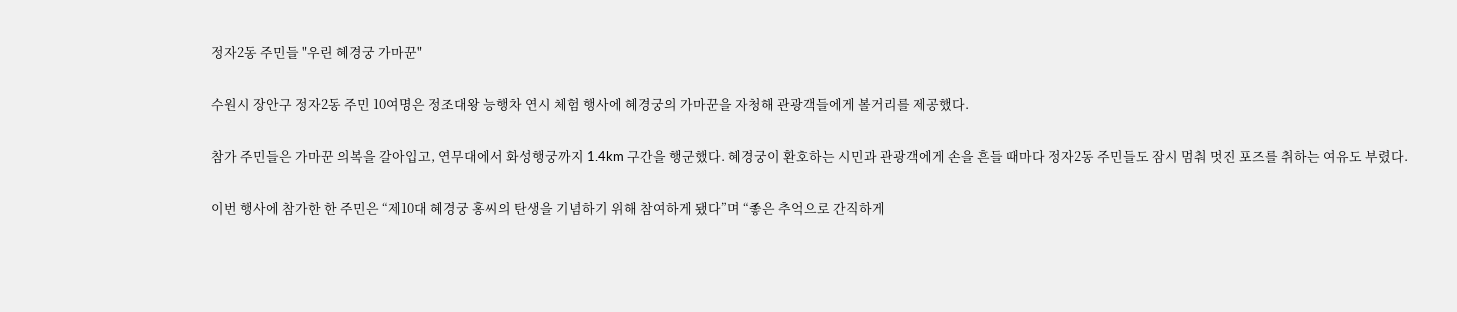정자2동 주민들 "우린 혜경궁 가마꾼"

수원시 장안구 정자2동 주민 10여명은 정조대왕 능행차 연시 체험 행사에 혜경궁의 가마꾼을 자청해 관광객들에게 볼거리를 제공했다.

참가 주민들은 가마꾼 의복을 갈아입고, 연무대에서 화성행궁까지 1.4km 구간을 행군했다. 혜경궁이 환호하는 시민과 관광객에게 손을 흔들 때마다 정자2동 주민들도 잠시 멈춰 멋진 포즈를 취하는 여유도 부렸다.

이번 행사에 참가한 한 주민은 “제10대 혜경궁 홍씨의 탄생을 기념하기 위해 참여하게 됐다”며 “좋은 추억으로 간직하게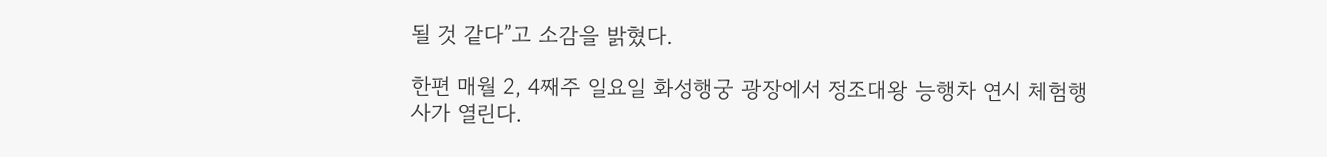될 것 같다”고 소감을 밝혔다.

한편 매월 2, 4째주 일요일 화성행궁 광장에서 정조대왕 능행차 연시 체험행사가 열린다.